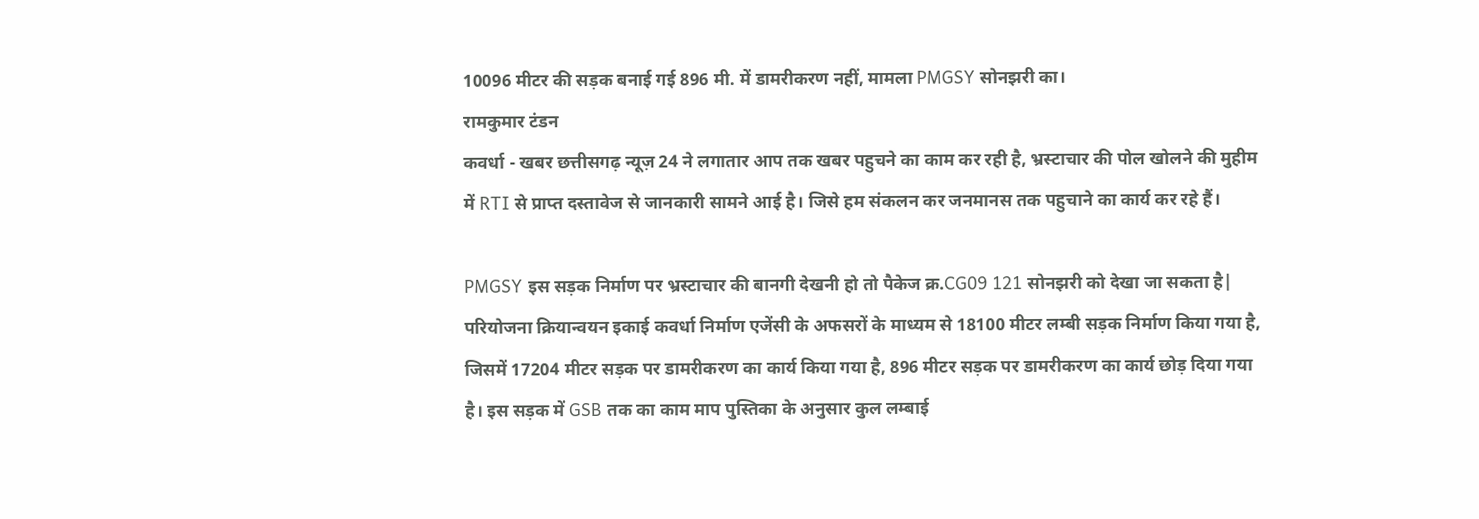10096 मीटर की सड़क बनाई गई 896 मी. में डामरीकरण नहीं, मामला PMGSY सोनझरी का।
रामकुमार टंडन
कवर्धा - खबर छत्तीसगढ़ न्यूज़ 24 ने लगातार आप तक खबर पहुचने का काम कर रही है, भ्रस्टाचार की पोल खोलने की मुहीम में RTI से प्राप्त दस्तावेज से जानकारी सामने आई है। जिसे हम संकलन कर जनमानस तक पहुचाने का कार्य कर रहे हैं।

PMGSY इस सड़क निर्माण पर भ्रस्टाचार की बानगी देखनी हो तो पैकेज क्र.CG09 121 सोनझरी को देखा जा सकता है| परियोजना क्रियान्वयन इकाई कवर्धा निर्माण एजेंसी के अफसरों के माध्यम से 18100 मीटर लम्बी सड़क निर्माण किया गया है, जिसमें 17204 मीटर सड़क पर डामरीकरण का कार्य किया गया है, 896 मीटर सड़क पर डामरीकरण का कार्य छोड़ दिया गया है। इस सड़क में GSB तक का काम माप पुस्तिका के अनुसार कुल लम्बाई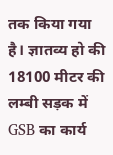तक किया गया है। ज्ञातव्य हो की 18100 मीटर की लम्बी सड़क में GSB का कार्य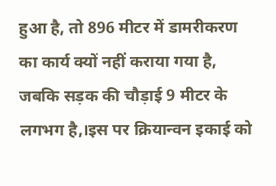हुआ है, तो 896 मीटर में डामरीकरण का कार्य क्यों नहीं कराया गया है, जबकि सड़क की चौड़ाई 9 मीटर के लगभग है,।इस पर क्रियान्वन इकाई को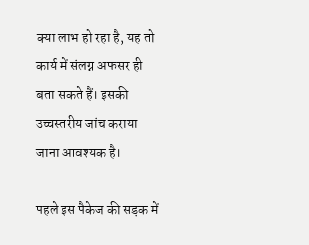क्या लाभ हो रहा है, यह तो कार्य में संलग्न अफसर ही बता सकते हैं। इसकी उच्चस्तरीय जांच कराया जाना आवश्यक है।

पहले इस पैकेज की सड़क में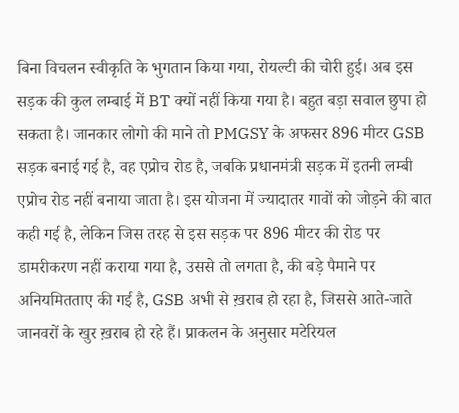बिना विचलन स्वीकृति के भुगतान किया गया, रोयल्टी की चोरी हुई। अब इस सड़क की कुल लम्बाई में BT क्यों नहीं किया गया है। बहुत बड़ा सवाल छुपा हो सकता है। जानकार लोगो की माने तो PMGSY के अफसर 896 मीटर GSB सड़क बनाई गई है, वह एप्रोच रोड है, जबकि प्रधानमंत्री सड़क में इतनी लम्बी एप्रोच रोड नहीं बनाया जाता है। इस योजना में ज्यादातर गावों को जोड़ने की बात कही गई है, लेकिन जिस तरह से इस सड़क पर 896 मीटर की रोड पर डामरीकरण नहीं कराया गया है, उससे तो लगता है, की बड़े पैमाने पर अनियमितताए की गई है, GSB अभी से ख़राब हो रहा है, जिससे आते-जाते जानवरों के खुर ख़राब हो रहे हैं। प्राकलन के अनुसार मटेरियल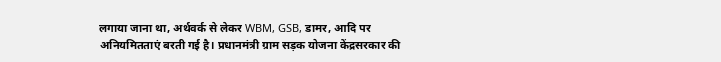लगाया जाना था, अर्थवर्क से लेकर WBM, GSB, डामर, आदि पर अनियमितताएं बरती गई है। प्रधानमंत्री ग्राम सड़क योजना केंद्रसरकार की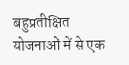बहुप्रतीक्षित योजनाओं में से एक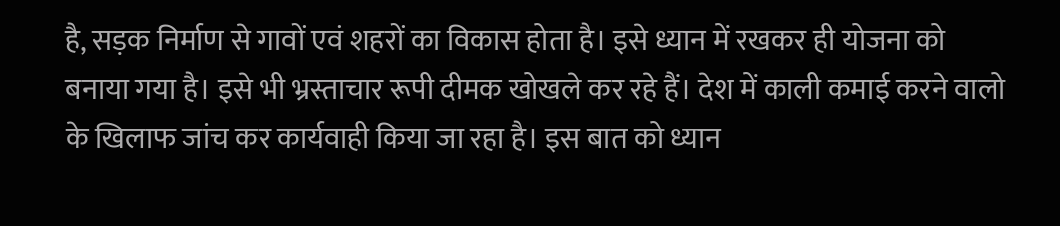है, सड़क निर्माण से गावों एवं शहरों का विकास होता है। इसे ध्यान में रखकर ही योजना को बनाया गया है। इसे भी भ्रस्ताचार रूपी दीमक खोखले कर रहे हैं। देश में काली कमाई करने वालो के खिलाफ जांच कर कार्यवाही किया जा रहा है। इस बात को ध्यान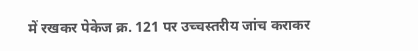में रखकर पेकेज क्र. 121 पर उच्चस्तरीय जांच कराकर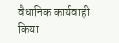वैधानिक कार्यवाही किया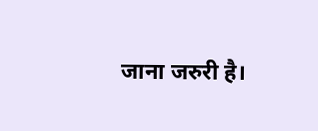जाना जरुरी है।